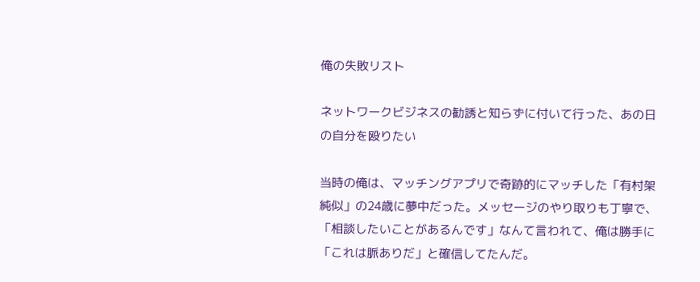俺の失敗リスト

ネットワークビジネスの勧誘と知らずに付いて行った、あの日の自分を殴りたい

当時の俺は、マッチングアプリで奇跡的にマッチした「有村架純似」の24歳に夢中だった。メッセージのやり取りも丁寧で、「相談したいことがあるんです」なんて言われて、俺は勝手に「これは脈ありだ」と確信してたんだ。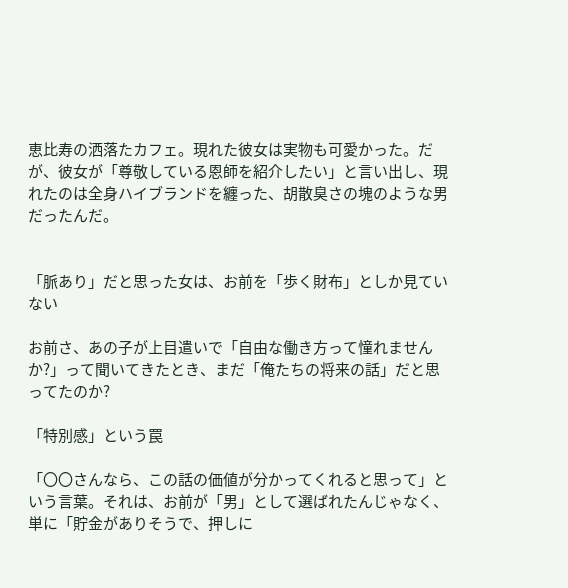恵比寿の洒落たカフェ。現れた彼女は実物も可愛かった。だが、彼女が「尊敬している恩師を紹介したい」と言い出し、現れたのは全身ハイブランドを纏った、胡散臭さの塊のような男だったんだ。


「脈あり」だと思った女は、お前を「歩く財布」としか見ていない

お前さ、あの子が上目遣いで「自由な働き方って憧れませんか?」って聞いてきたとき、まだ「俺たちの将来の話」だと思ってたのか?

「特別感」という罠

「〇〇さんなら、この話の価値が分かってくれると思って」という言葉。それは、お前が「男」として選ばれたんじゃなく、単に「貯金がありそうで、押しに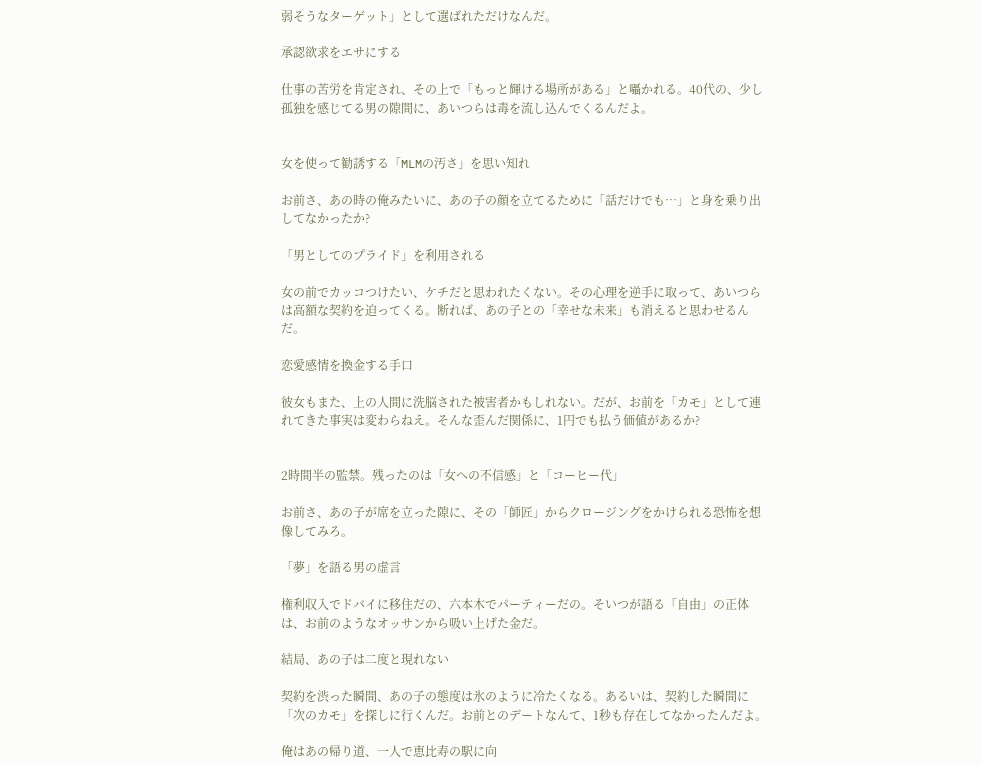弱そうなターゲット」として選ばれただけなんだ。

承認欲求をエサにする

仕事の苦労を肯定され、その上で「もっと輝ける場所がある」と囁かれる。40代の、少し孤独を感じてる男の隙間に、あいつらは毒を流し込んでくるんだよ。


女を使って勧誘する「MLMの汚さ」を思い知れ

お前さ、あの時の俺みたいに、あの子の顔を立てるために「話だけでも…」と身を乗り出してなかったか?

「男としてのプライド」を利用される

女の前でカッコつけたい、ケチだと思われたくない。その心理を逆手に取って、あいつらは高額な契約を迫ってくる。断れば、あの子との「幸せな未来」も消えると思わせるんだ。

恋愛感情を換金する手口

彼女もまた、上の人間に洗脳された被害者かもしれない。だが、お前を「カモ」として連れてきた事実は変わらねえ。そんな歪んだ関係に、1円でも払う価値があるか?


2時間半の監禁。残ったのは「女への不信感」と「コーヒー代」

お前さ、あの子が席を立った隙に、その「師匠」からクロージングをかけられる恐怖を想像してみろ。

「夢」を語る男の虚言

権利収入でドバイに移住だの、六本木でパーティーだの。そいつが語る「自由」の正体は、お前のようなオッサンから吸い上げた金だ。

結局、あの子は二度と現れない

契約を渋った瞬間、あの子の態度は氷のように冷たくなる。あるいは、契約した瞬間に「次のカモ」を探しに行くんだ。お前とのデートなんて、1秒も存在してなかったんだよ。

俺はあの帰り道、一人で恵比寿の駅に向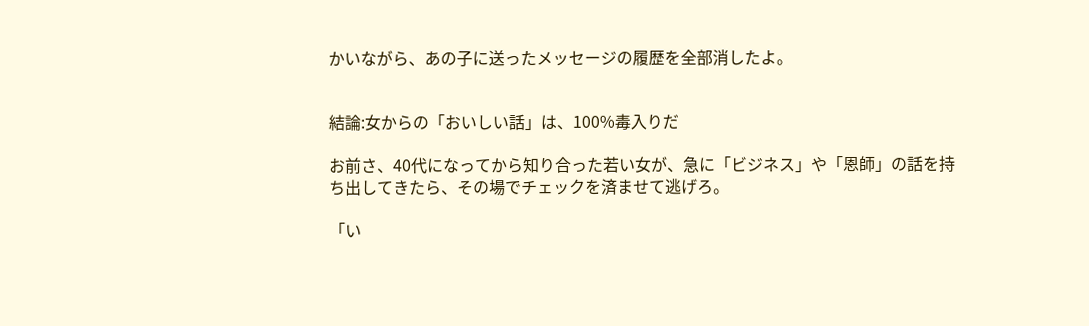かいながら、あの子に送ったメッセージの履歴を全部消したよ。


結論:女からの「おいしい話」は、100%毒入りだ

お前さ、40代になってから知り合った若い女が、急に「ビジネス」や「恩師」の話を持ち出してきたら、その場でチェックを済ませて逃げろ。

「い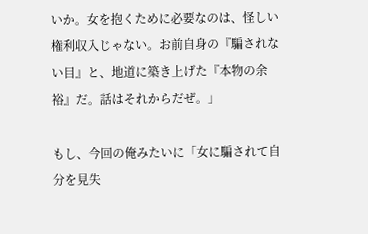いか。女を抱くために必要なのは、怪しい権利収入じゃない。お前自身の『騙されない目』と、地道に築き上げた『本物の余裕』だ。話はそれからだぜ。」

もし、今回の俺みたいに「女に騙されて自分を見失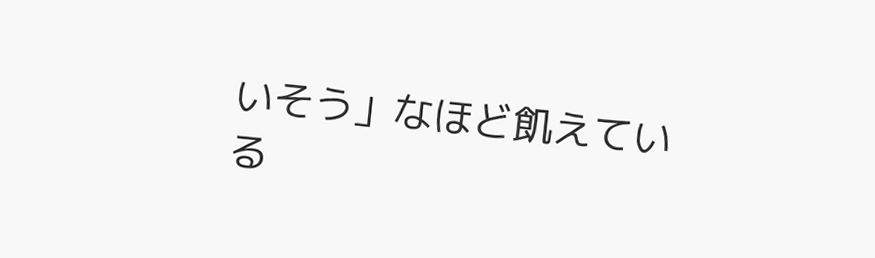いそう」なほど飢えている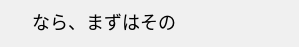なら、まずはその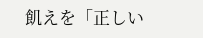飢えを「正しい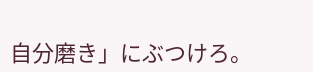自分磨き」にぶつけろ。